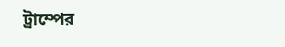ট্রাম্পের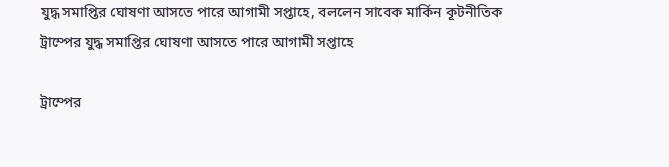যুদ্ধ সমাপ্তির ঘোষণা আসতে পারে আগামী সপ্তাহে, বললেন সাবেক মার্কিন কূটনীতিক
ট্রাম্পের যুদ্ধ সমাপ্তির ঘোষণা আসতে পারে আগামী সপ্তাহে

ট্রাম্পের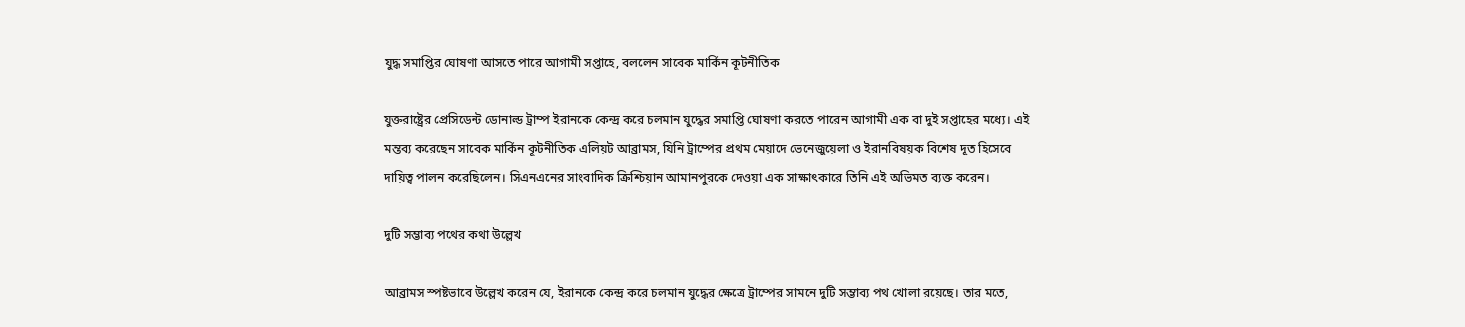যুদ্ধ সমাপ্তির ঘোষণা আসতে পারে আগামী সপ্তাহে, বললেন সাবেক মার্কিন কূটনীতিক

যুক্তরাষ্ট্রের প্রেসিডেন্ট ডোনাল্ড ট্রাম্প ইরানকে কেন্দ্র করে চলমান যুদ্ধের সমাপ্তি ঘোষণা করতে পারেন আগামী এক বা দুই সপ্তাহের মধ্যে। এই মন্তব্য করেছেন সাবেক মার্কিন কূটনীতিক এলিয়ট আব্রামস, যিনি ট্রাম্পের প্রথম মেয়াদে ভেনেজুয়েলা ও ইরানবিষয়ক বিশেষ দূত হিসেবে দায়িত্ব পালন করেছিলেন। সিএনএনের সাংবাদিক ক্রিশ্চিয়ান আমানপুরকে দেওয়া এক সাক্ষাৎকারে তিনি এই অভিমত ব্যক্ত করেন।

দুটি সম্ভাব্য পথের কথা উল্লেখ

আব্রামস স্পষ্টভাবে উল্লেখ করেন যে, ইরানকে কেন্দ্র করে চলমান যুদ্ধের ক্ষেত্রে ট্রাম্পের সামনে দুটি সম্ভাব্য পথ খোলা রয়েছে। তার মতে,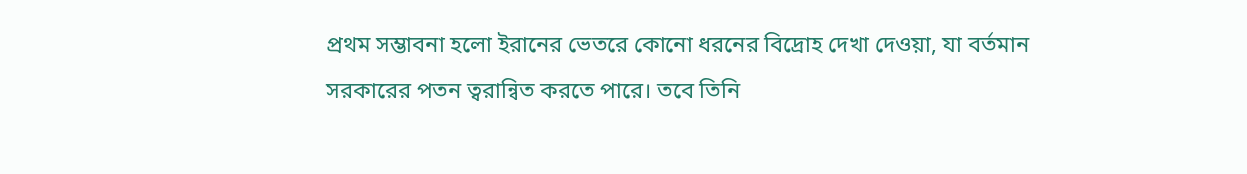প্রথম সম্ভাবনা হলো ইরানের ভেতরে কোনো ধরনের বিদ্রোহ দেখা দেওয়া, যা বর্তমান সরকারের পতন ত্বরান্বিত করতে পারে। তবে তিনি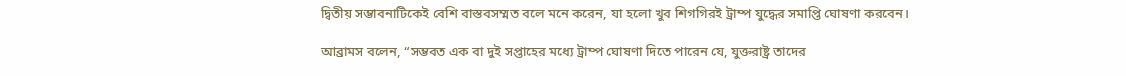দ্বিতীয় সম্ভাবনাটিকেই বেশি বাস্তবসম্মত বলে মনে করেন, যা হলো খুব শিগগিরই ট্রাম্প যুদ্ধের সমাপ্তি ঘোষণা করবেন।

আব্রামস বলেন, “সম্ভবত এক বা দুই সপ্তাহের মধ্যে ট্রাম্প ঘোষণা দিতে পারেন যে, যুক্তরাষ্ট্র তাদের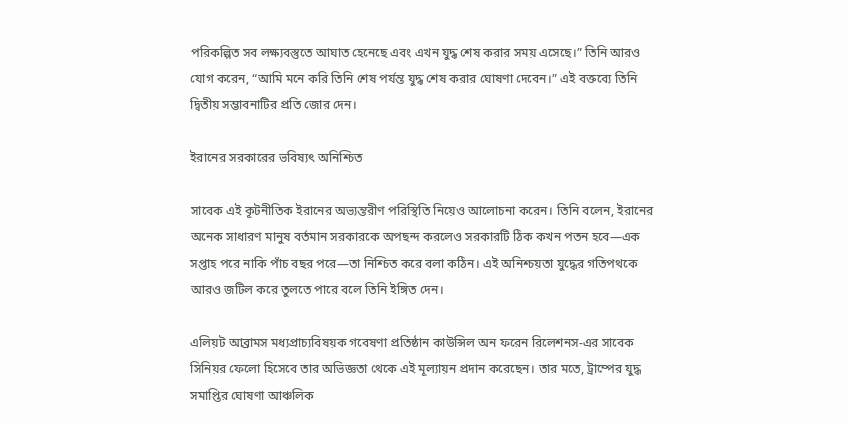পরিকল্পিত সব লক্ষ্যবস্তুতে আঘাত হেনেছে এবং এখন যুদ্ধ শেষ করার সময় এসেছে।” তিনি আরও যোগ করেন, “আমি মনে করি তিনি শেষ পর্যন্ত যুদ্ধ শেষ করার ঘোষণা দেবেন।” এই বক্তব্যে তিনি দ্বিতীয় সম্ভাবনাটির প্রতি জোর দেন।

ইরানের সরকারের ভবিষ্যৎ অনিশ্চিত

সাবেক এই কূটনীতিক ইরানের অভ্যন্তরীণ পরিস্থিতি নিয়েও আলোচনা করেন। তিনি বলেন, ইরানের অনেক সাধারণ মানুষ বর্তমান সরকারকে অপছন্দ করলেও সরকারটি ঠিক কখন পতন হবে—এক সপ্তাহ পরে নাকি পাঁচ বছর পরে—তা নিশ্চিত করে বলা কঠিন। এই অনিশ্চয়তা যুদ্ধের গতিপথকে আরও জটিল করে তুলতে পারে বলে তিনি ইঙ্গিত দেন।

এলিয়ট আব্রামস মধ্যপ্রাচ্যবিষয়ক গবেষণা প্রতিষ্ঠান কাউন্সিল অন ফরেন রিলেশনস-এর সাবেক সিনিয়র ফেলো হিসেবে তার অভিজ্ঞতা থেকে এই মূল্যায়ন প্রদান করেছেন। তার মতে, ট্রাম্পের যুদ্ধ সমাপ্তির ঘোষণা আঞ্চলিক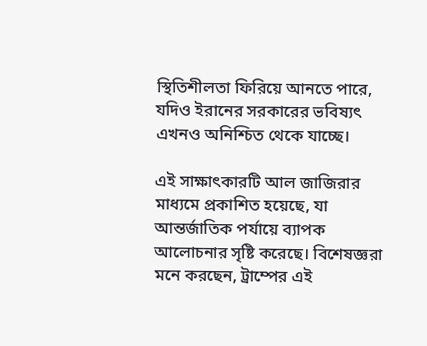স্থিতিশীলতা ফিরিয়ে আনতে পারে, যদিও ইরানের সরকারের ভবিষ্যৎ এখনও অনিশ্চিত থেকে যাচ্ছে।

এই সাক্ষাৎকারটি আল জাজিরার মাধ্যমে প্রকাশিত হয়েছে, যা আন্তর্জাতিক পর্যায়ে ব্যাপক আলোচনার সৃষ্টি করেছে। বিশেষজ্ঞরা মনে করছেন, ট্রাম্পের এই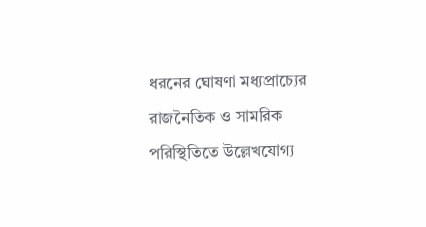ধরনের ঘোষণা মধ্যপ্রাচ্যের রাজনৈতিক ও সামরিক পরিস্থিতিতে উল্লেখযোগ্য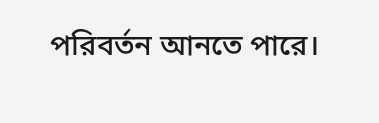পরিবর্তন আনতে পারে।